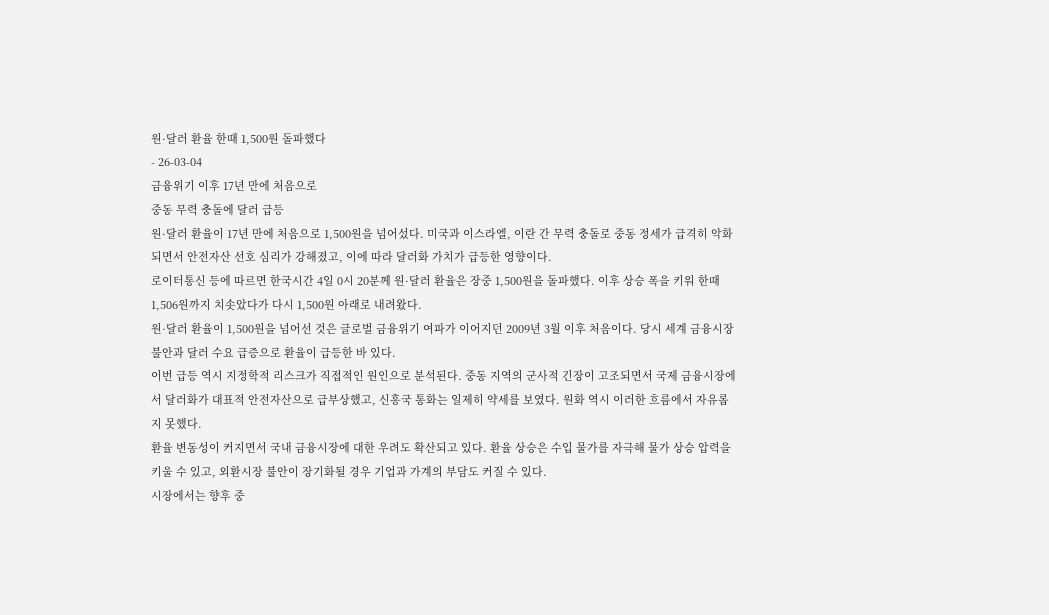원·달러 환율 한때 1,500원 돌파했다
- 26-03-04
금융위기 이후 17년 만에 처음으로
중동 무력 충돌에 달러 급등
원·달러 환율이 17년 만에 처음으로 1,500원을 넘어섰다. 미국과 이스라엘, 이란 간 무력 충돌로 중동 정세가 급격히 악화되면서 안전자산 선호 심리가 강해졌고, 이에 따라 달러화 가치가 급등한 영향이다.
로이터통신 등에 따르면 한국시간 4일 0시 20분께 원·달러 환율은 장중 1,500원을 돌파했다. 이후 상승 폭을 키워 한때 1,506원까지 치솟았다가 다시 1,500원 아래로 내려왔다.
원·달러 환율이 1,500원을 넘어선 것은 글로벌 금융위기 여파가 이어지던 2009년 3월 이후 처음이다. 당시 세계 금융시장 불안과 달러 수요 급증으로 환율이 급등한 바 있다.
이번 급등 역시 지정학적 리스크가 직접적인 원인으로 분석된다. 중동 지역의 군사적 긴장이 고조되면서 국제 금융시장에서 달러화가 대표적 안전자산으로 급부상했고, 신흥국 통화는 일제히 약세를 보였다. 원화 역시 이러한 흐름에서 자유롭지 못했다.
환율 변동성이 커지면서 국내 금융시장에 대한 우려도 확산되고 있다. 환율 상승은 수입 물가를 자극해 물가 상승 압력을 키울 수 있고, 외환시장 불안이 장기화될 경우 기업과 가계의 부담도 커질 수 있다.
시장에서는 향후 중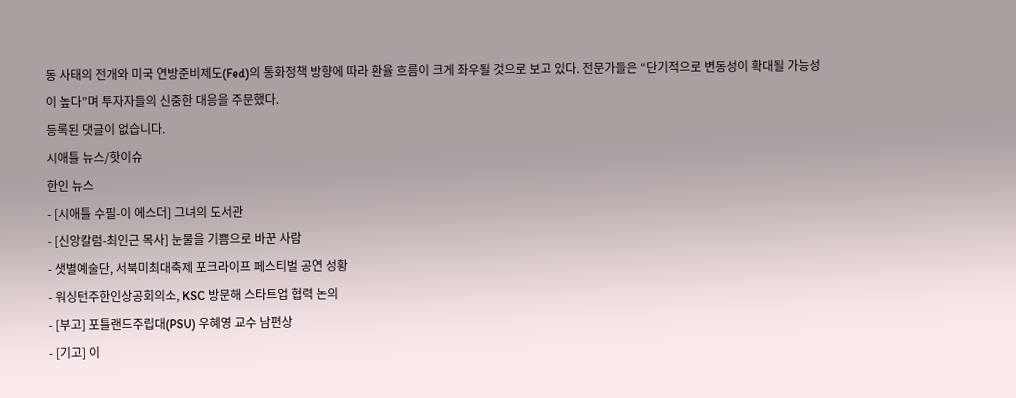동 사태의 전개와 미국 연방준비제도(Fed)의 통화정책 방향에 따라 환율 흐름이 크게 좌우될 것으로 보고 있다. 전문가들은 “단기적으로 변동성이 확대될 가능성이 높다”며 투자자들의 신중한 대응을 주문했다.
등록된 댓글이 없습니다.
시애틀 뉴스/핫이슈
한인 뉴스
- [시애틀 수필-이 에스더] 그녀의 도서관
- [신앙칼럼-최인근 목사] 눈물을 기쁨으로 바꾼 사람
- 샛별예술단, 서북미최대축제 포크라이프 페스티벌 공연 성황
- 워싱턴주한인상공회의소, KSC 방문해 스타트업 협력 논의
- [부고] 포틀랜드주립대(PSU) 우혜영 교수 남편상
- [기고] 이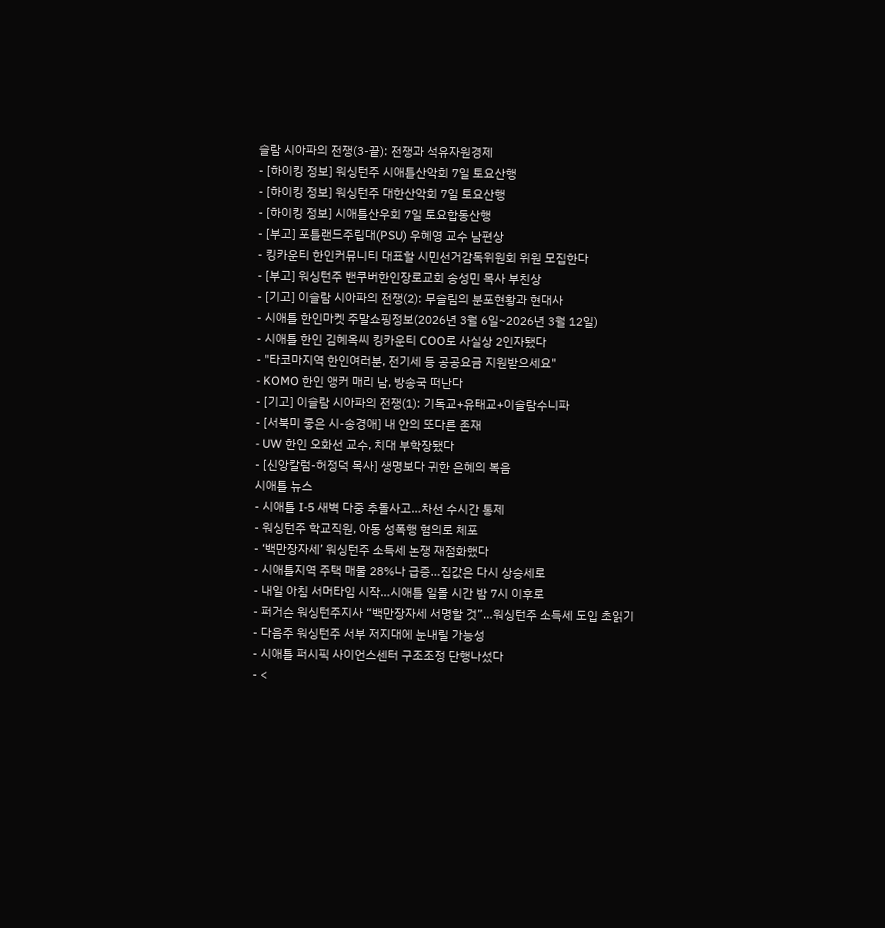슬람 시아파의 전쟁(3-끝): 전쟁과 석유자원경제
- [하이킹 정보] 워싱턴주 시애틀산악회 7일 토요산행
- [하이킹 정보] 워싱턴주 대한산악회 7일 토요산행
- [하이킹 정보] 시애틀산우회 7일 토요합동산행
- [부고] 포틀랜드주립대(PSU) 우혜영 교수 남편상
- 킹카운티 한인커뮤니티 대표할 시민선거감독위원회 위원 모집한다
- [부고] 워싱턴주 밴쿠버한인장로교회 송성민 목사 부친상
- [기고] 이슬람 시아파의 전쟁(2): 무슬림의 분포현황과 현대사
- 시애틀 한인마켓 주말쇼핑정보(2026년 3월 6일~2026년 3월 12일)
- 시애틀 한인 김혜옥씨 킹카운티 COO로 사실상 2인자됐다
- "타코마지역 한인여러분, 전기세 등 공공요금 지원받으세요"
- KOMO 한인 앵커 매리 남, 방송국 떠난다
- [기고] 이슬람 시아파의 전쟁(1): 기독교+유태교+이슬람수니파
- [서북미 좋은 시-송경애] 내 안의 또다른 존재
- UW 한인 오화선 교수, 치대 부학장됐다
- [신앙칼럼-허정덕 목사] 생명보다 귀한 은혜의 복음
시애틀 뉴스
- 시애틀 I-5 새벽 다중 추돌사고…차선 수시간 통제
- 워싱턴주 학교직원, 아동 성폭행 혐의로 체포
- ‘백만장자세’ 워싱턴주 소득세 논쟁 재점화했다
- 시애틀지역 주택 매물 28%나 급증…집값은 다시 상승세로
- 내일 아침 서머타임 시작…시애틀 일몰 시간 밤 7시 이후로
- 퍼거슨 워싱턴주지사 “백만장자세 서명할 것”…워싱턴주 소득세 도입 초읽기
- 다음주 워싱턴주 서부 저지대에 눈내릴 가능성
- 시애틀 퍼시픽 사이언스센터 구조조정 단행나섰다
- <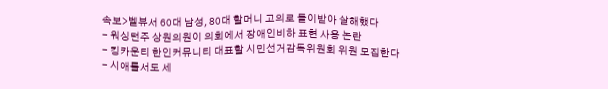속보>벨뷰서 60대 남성, 80대 할머니 고의로 들이받아 살해했다
- 워싱턴주 상원의원이 의회에서 장애인비하 표현 사용 논란
- 킹카운티 한인커뮤니티 대표할 시민선거감독위원회 위원 모집한다
- 시애틀서도 세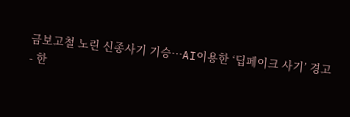금보고철 노린 신종사기 기승…AI이용한 ‘딥페이크 사기’ 경고
- 한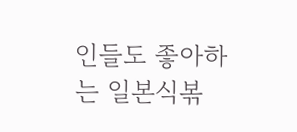인들도 좋아하는 일본식볶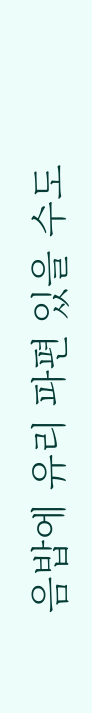음밥에 유리 파편 있을 수도